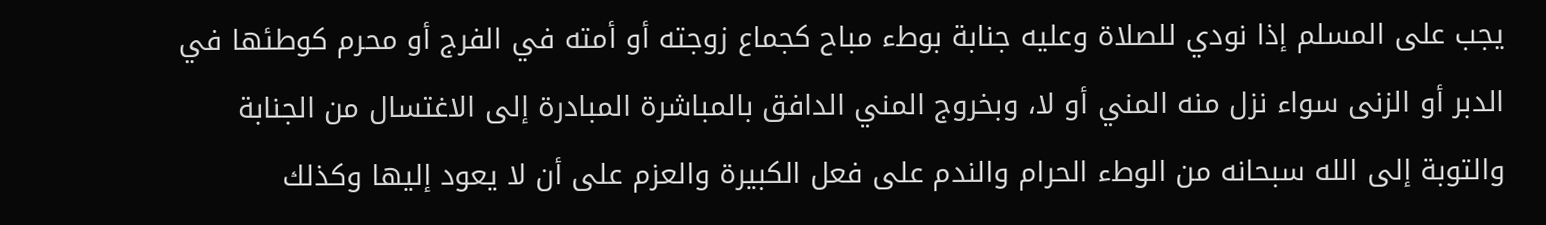يجب على المسلم إذا نودي للصلاة وعليه جنابة بوطء مباح كجماع زوجته أو أمته في الفرج أو محرم كوطئها في الدبر أو الزنى سواء نزل منه المني أو لا، وبخروج المني الدافق بالمباشرة المبادرة إلى الاغتسال من الجنابة والتوبة إلى الله سبحانه من الوطء الحرام والندم على فعل الكبيرة والعزم على أن لا يعود إليها وكذلك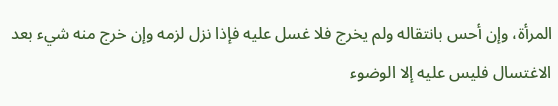المرأة، وإن أحس بانتقاله ولم يخرج فلا غسل عليه فإذا نزل لزمه وإن خرج منه شيء بعد الاغتسال فليس عليه إلا الوضوء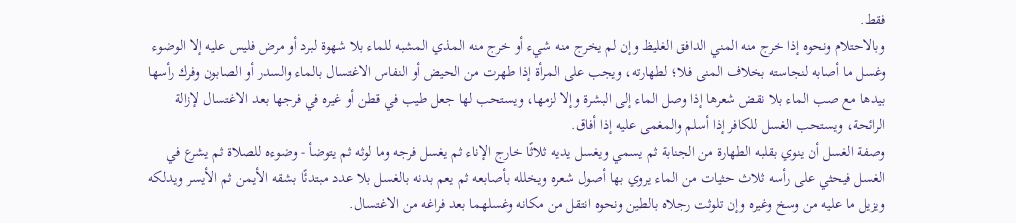فقط.
وبالاحتلام ونحوه إذا خرج منه المني الدافق الغليظ وإن لم يخرج منه شيء أو خرج منه المذي المشبه للماء بلا شهوة لبرد أو مرض فليس عليه إلا الوضوء وغسل ما أصابه لنجاسته بخلاف المنى فلا؛ لطهارته، ويجب على المرأة إذا طهرت من الحيض أو النفاس الاغتسال بالماء والسدر أو الصابون وفرك رأسها بيدها مع صب الماء بلا نقض شعرها إذا وصل الماء إلى البشرة وإلا لزمها، ويستحب لها جعل طيب في قطن أو غيره في فرجها بعد الاغتسال لإزالة الرائحة، ويستحب الغسل للكافر إذا أسلم والمغمى عليه إذا أفاق.
وصفة الغسل أن ينوي بقلبه الطهارة من الجنابة ثم يسمي ويغسل يديه ثلاثًا خارج الإناء ثم يغسل فرجه وما لوثه ثم يتوضأ - وضوءه للصلاة ثم يشرع في الغسل فيحثي على رأسه ثلاث حثيات من الماء يروي بها أصول شعره ويخلله بأصابعه ثم يعم بدنه بالغسل بلا عدد مبتدئًا بشقه الأيمن ثم الأيسر ويدلكه ويزيل ما عليه من وسخ وغيره وإن تلوثت رجلاه بالطين ونحوه انتقل من مكانه وغسلهما بعد فراغه من الاغتسال.